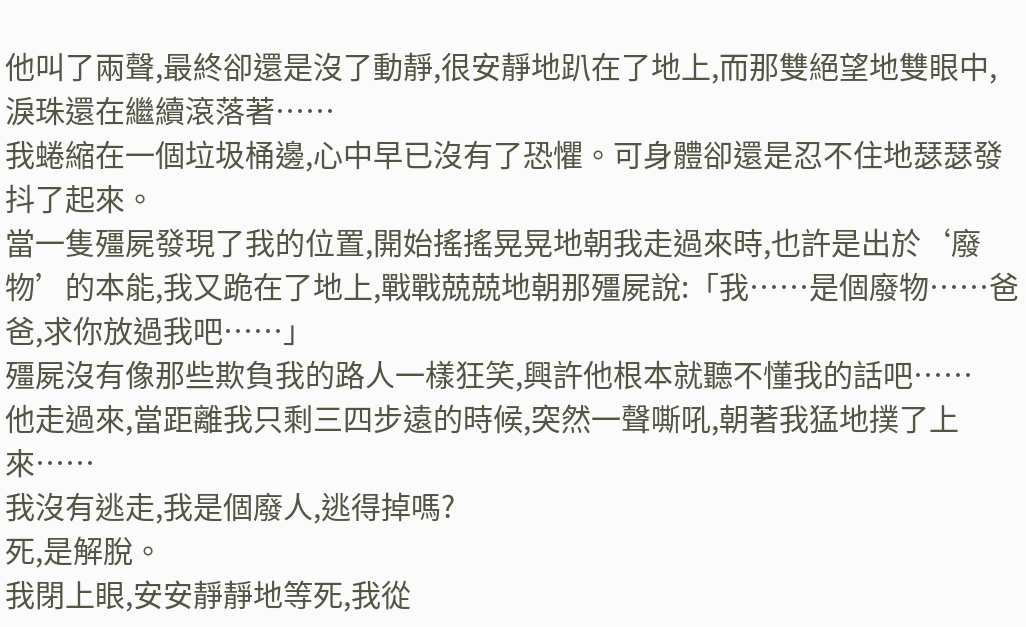他叫了兩聲,最終卻還是沒了動靜,很安靜地趴在了地上,而那雙絕望地雙眼中,淚珠還在繼續滾落著……
我蜷縮在一個垃圾桶邊,心中早已沒有了恐懼。可身體卻還是忍不住地瑟瑟發抖了起來。
當一隻殭屍發現了我的位置,開始搖搖晃晃地朝我走過來時,也許是出於‘廢物’的本能,我又跪在了地上,戰戰兢兢地朝那殭屍說:「我……是個廢物……爸爸,求你放過我吧……」
殭屍沒有像那些欺負我的路人一樣狂笑,興許他根本就聽不懂我的話吧……
他走過來,當距離我只剩三四步遠的時候,突然一聲嘶吼,朝著我猛地撲了上來……
我沒有逃走,我是個廢人,逃得掉嗎?
死,是解脫。
我閉上眼,安安靜靜地等死,我從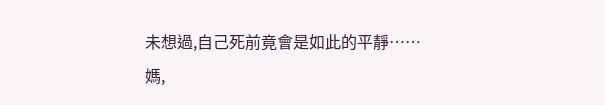未想過,自己死前竟會是如此的平靜……
媽,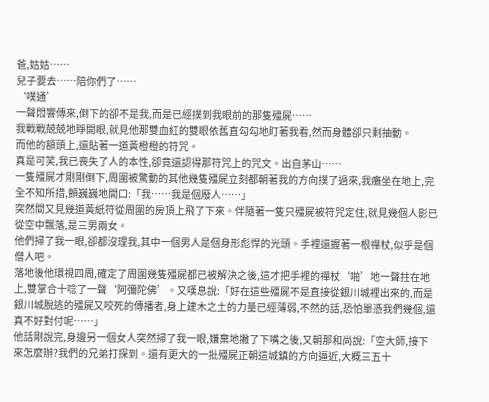爸,姑姑……
兒子要去……陪你們了……
‘噗通’
一聲悶響傳來,倒下的卻不是我,而是已經撲到我眼前的那隻殭屍……
我戰戰兢兢地睜開眼,就見他那雙血紅的雙眼依舊直勾勾地盯著我看,然而身體卻只剩抽動。
而他的額頭上,還貼著一道黃橙橙的符咒。
真是可笑,我已喪失了人的本性,卻竟還認得那符咒上的咒文。出自茅山……
一隻殭屍才剛剛倒下,周圍被驚動的其他幾隻殭屍立刻都朝著我的方向撲了過來,我癱坐在地上,完全不知所措,顫巍巍地開口:「我……我是個廢人……」
突然間又見幾道黃紙符從周圍的房頂上飛了下來。伴隨著一隻只殭屍被符咒定住,就見幾個人影已從空中飄落,是三男兩女。
他們掃了我一眼,卻都沒理我,其中一個男人是個身形彪悍的光頭。手裡還握著一根禪杖,似乎是個僧人吧。
落地後他環視四周,確定了周圍幾隻殭屍都已被解決之後,這才把手裡的禪杖‘啪’地一聲拄在地上,雙掌合十唸了一聲‘阿彌陀佛’。又嘆息說:「好在這些殭屍不是直接從銀川城裡出來的,而是銀川城脫逃的殭屍又咬死的傳播者,身上建木之土的力量已經薄弱,不然的話,恐怕單憑我們幾個,還真不好對付呢……」
他話剛說完,身邊另一個女人突然掃了我一眼,嫌棄地撇了下嘴之後,又朝那和尚說:「空大師,接下來怎麼辦?我們的兄弟打探到。還有更大的一批殭屍正朝這城鎮的方向逼近,大概三五十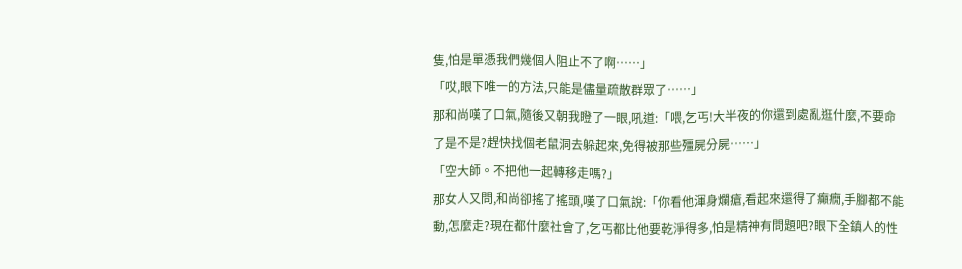隻,怕是單憑我們幾個人阻止不了啊……」
「哎,眼下唯一的方法,只能是儘量疏散群眾了……」
那和尚嘆了口氣,隨後又朝我瞪了一眼,吼道:「喂,乞丐!大半夜的你還到處亂逛什麼,不要命了是不是?趕快找個老鼠洞去躲起來,免得被那些殭屍分屍……」
「空大師。不把他一起轉移走嗎?」
那女人又問,和尚卻搖了搖頭,嘆了口氣說:「你看他渾身爛瘡,看起來還得了癲癇,手腳都不能動,怎麼走?現在都什麼社會了,乞丐都比他要乾淨得多,怕是精神有問題吧?眼下全鎮人的性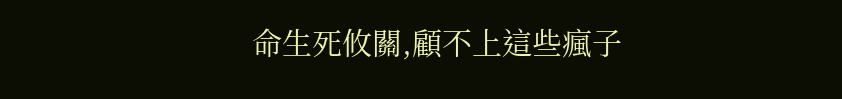命生死攸關,顧不上這些瘋子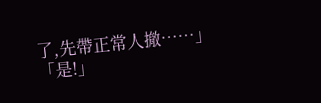了,先帶正常人撤……」
「是!」